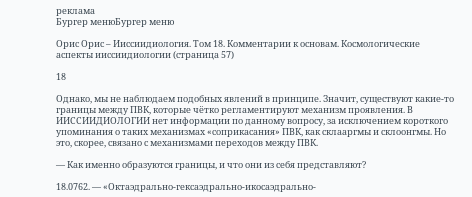реклама
Бургер менюБургер меню

Орис Орис – Ииссиидиология. Том 18. Комментарии к основам. Космологические аспекты ииссиидиологии (страница 57)

18

Однако, мы не наблюдаем подобных явлений в принципе. Значит, существуют какие-то границы между ПВК, которые чётко регламентируют механизм проявления. В ИИССИИДИОЛОГИИ нет информации по данному вопросу, за исключением короткого упоминания о таких механизмах «соприкасания» ПВК, как склааргмы и склоонгмы. Но это, скорее, связано с механизмами переходов между ПВК.

— Как именно образуются границы, и что они из себя представляют?

18.0762. — «Октаэдрально-гексаэдрально-икосаэдрально-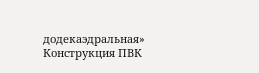додекаэдральная» Конструкция ПВК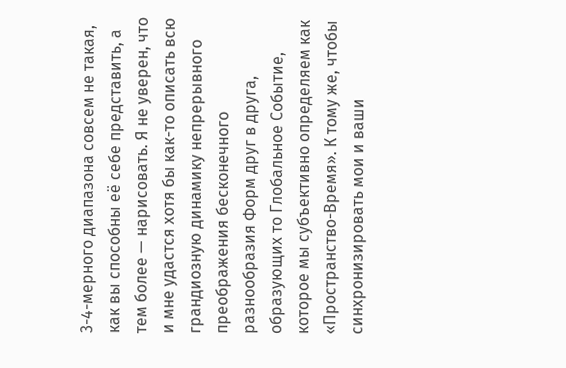3-4-мерного диапазона совсем не такая, как вы способны её себе представить, а тем более — нарисовать. Я не уверен, что и мне удастся хотя бы как-то описать всю грандиозную динамику непрерывного преображения бесконечного разнообразия Форм друг в друга, образующих то Глобальное Событие, которое мы субъективно определяем как «Пространство-Время». К тому же, чтобы синхронизировать мои и ваши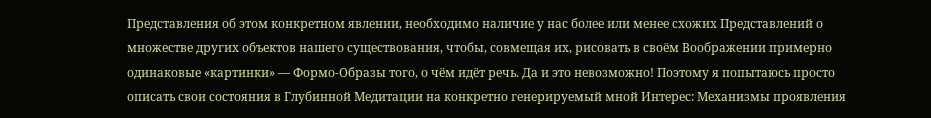Представления об этом конкретном явлении, необходимо наличие у нас более или менее схожих Представлений о множестве других объектов нашего существования, чтобы, совмещая их, рисовать в своём Воображении примерно одинаковые «картинки» — Формо-Образы того, о чём идёт речь. Да и это невозможно! Поэтому я попытаюсь просто описать свои состояния в Глубинной Медитации на конкретно генерируемый мной Интерес: Механизмы проявления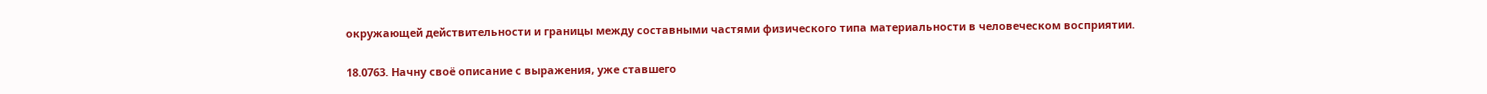окружающей действительности и границы между составными частями физического типа материальности в человеческом восприятии.

18.0763. Начну своё описание с выражения, уже ставшего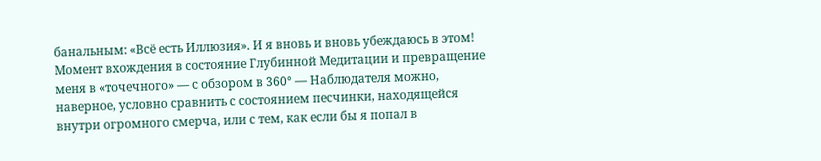банальным: «Всё есть Иллюзия». И я вновь и вновь убеждаюсь в этом! Момент вхождения в состояние Глубинной Медитации и превращение меня в «точечного» — с обзором в 360° — Наблюдателя можно, наверное, условно сравнить с состоянием песчинки, находящейся внутри огромного смерча, или с тем, как если бы я попал в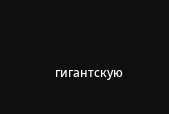гигантскую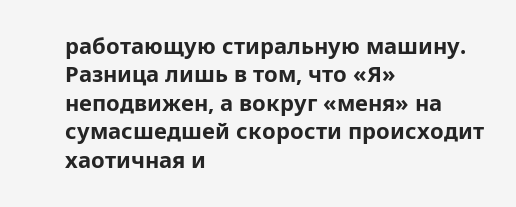работающую стиральную машину. Разница лишь в том, что «Я» неподвижен, а вокруг «меня» на сумасшедшей скорости происходит хаотичная и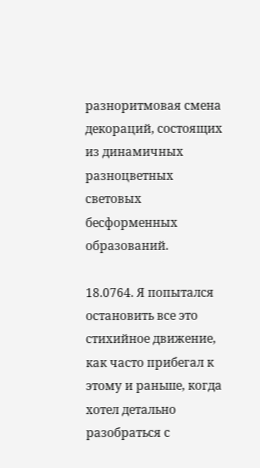разноритмовая смена декораций, состоящих из динамичных разноцветных световых бесформенных образований.

18.0764. Я попытался остановить все это стихийное движение, как часто прибегал к этому и раньше, когда хотел детально разобраться с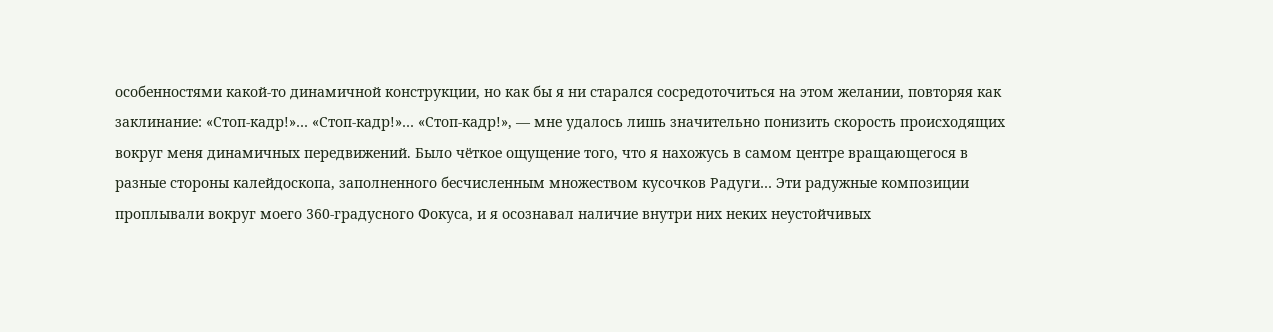особенностями какой-то динамичной конструкции, но как бы я ни старался сосредоточиться на этом желании, повторяя как заклинание: «Стоп-кадр!»… «Стоп-кадр!»… «Стоп-кадр!», — мне удалось лишь значительно понизить скорость происходящих вокруг меня динамичных передвижений. Было чёткое ощущение того, что я нахожусь в самом центре вращающегося в разные стороны калейдоскопа, заполненного бесчисленным множеством кусочков Радуги… Эти радужные композиции проплывали вокруг моего 360-градусного Фокуса, и я осознавал наличие внутри них неких неустойчивых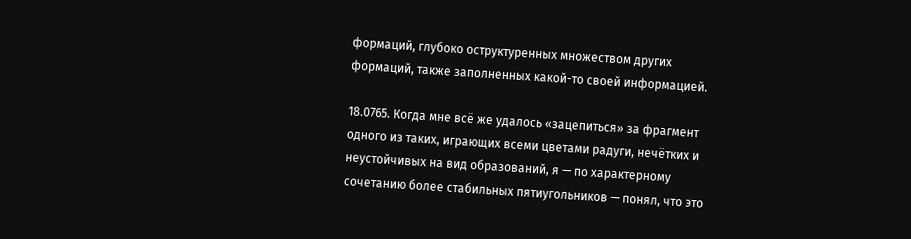формаций, глубоко оструктуренных множеством других формаций, также заполненных какой-то своей информацией.

18.0765. Когда мне всё же удалось «зацепиться» за фрагмент одного из таких, играющих всеми цветами радуги, нечётких и неустойчивых на вид образований, я — по характерному сочетанию более стабильных пятиугольников — понял, что это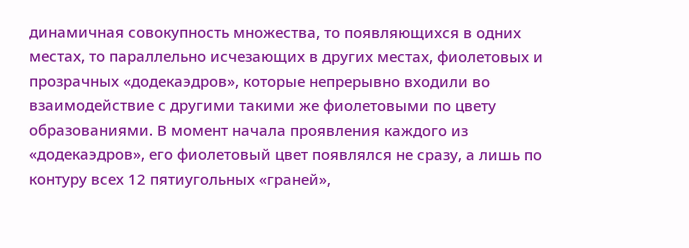динамичная совокупность множества, то появляющихся в одних местах, то параллельно исчезающих в других местах, фиолетовых и прозрачных «додекаэдров», которые непрерывно входили во взаимодействие с другими такими же фиолетовыми по цвету образованиями. В момент начала проявления каждого из «додекаэдров», его фиолетовый цвет появлялся не сразу, а лишь по контуру всех 12 пятиугольных «граней»,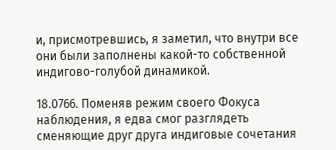и, присмотревшись, я заметил, что внутри все они были заполнены какой-то собственной индигово-голубой динамикой.

18.0766. Поменяв режим своего Фокуса наблюдения, я едва смог разглядеть сменяющие друг друга индиговые сочетания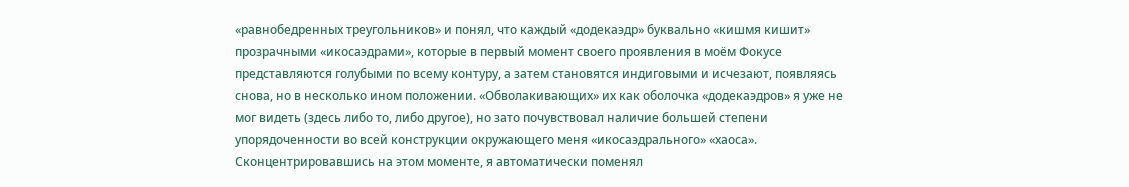«равнобедренных треугольников» и понял, что каждый «додекаэдр» буквально «кишмя кишит» прозрачными «икосаэдрами», которые в первый момент своего проявления в моём Фокусе представляются голубыми по всему контуру, а затем становятся индиговыми и исчезают, появляясь снова, но в несколько ином положении. «Обволакивающих» их как оболочка «додекаэдров» я уже не мог видеть (здесь либо то, либо другое), но зато почувствовал наличие большей степени упорядоченности во всей конструкции окружающего меня «икосаэдрального» «хаоса». Сконцентрировавшись на этом моменте, я автоматически поменял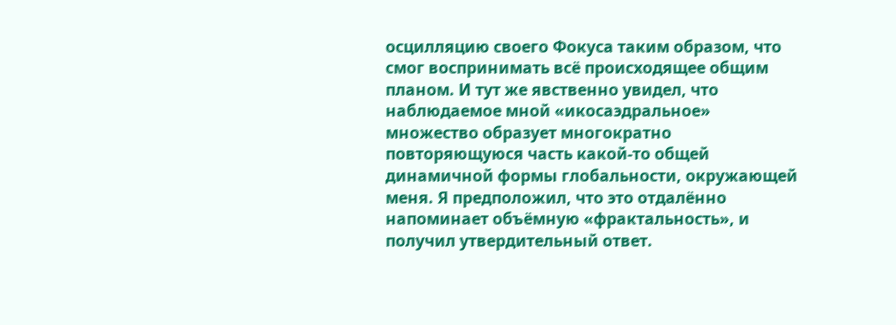осцилляцию своего Фокуса таким образом, что смог воспринимать всё происходящее общим планом. И тут же явственно увидел, что наблюдаемое мной «икосаэдральное» множество образует многократно повторяющуюся часть какой-то общей динамичной формы глобальности, окружающей меня. Я предположил, что это отдалённо напоминает объёмную «фрактальность», и получил утвердительный ответ.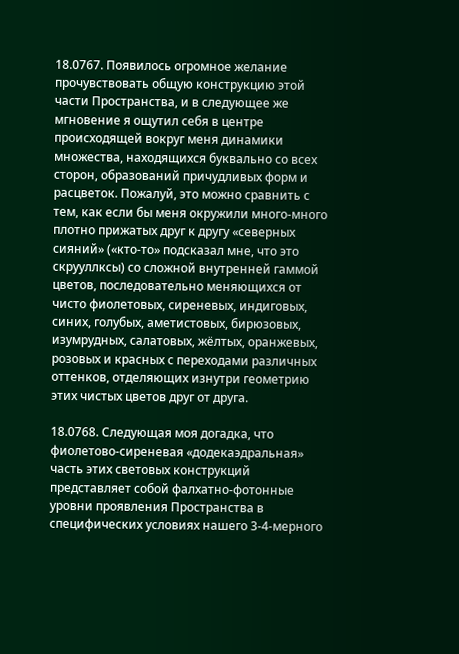18.0767. Появилось огромное желание прочувствовать общую конструкцию этой части Пространства, и в следующее же мгновение я ощутил себя в центре происходящей вокруг меня динамики множества, находящихся буквально со всех сторон, образований причудливых форм и расцветок. Пожалуй, это можно сравнить с тем, как если бы меня окружили много-много плотно прижатых друг к другу «северных сияний» («кто-то» подсказал мне, что это скрууллксы) со сложной внутренней гаммой цветов, последовательно меняющихся от чисто фиолетовых, сиреневых, индиговых, синих, голубых, аметистовых, бирюзовых, изумрудных, салатовых, жёлтых, оранжевых, розовых и красных с переходами различных оттенков, отделяющих изнутри геометрию этих чистых цветов друг от друга.

18.0768. Следующая моя догадка, что фиолетово-сиреневая «додекаэдральная» часть этих световых конструкций представляет собой фалхатно-фотонные уровни проявления Пространства в специфических условиях нашего 3-4-мерного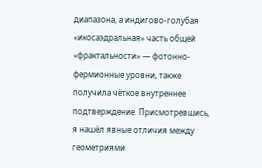диапазона, а индигово-голубая «икосаэдральная» часть общей «фрактальности» — фотонно-фермионные уровни, также получила чёткое внутреннее подтверждение. Присмотревшись, я нашёл явные отличия между геометриями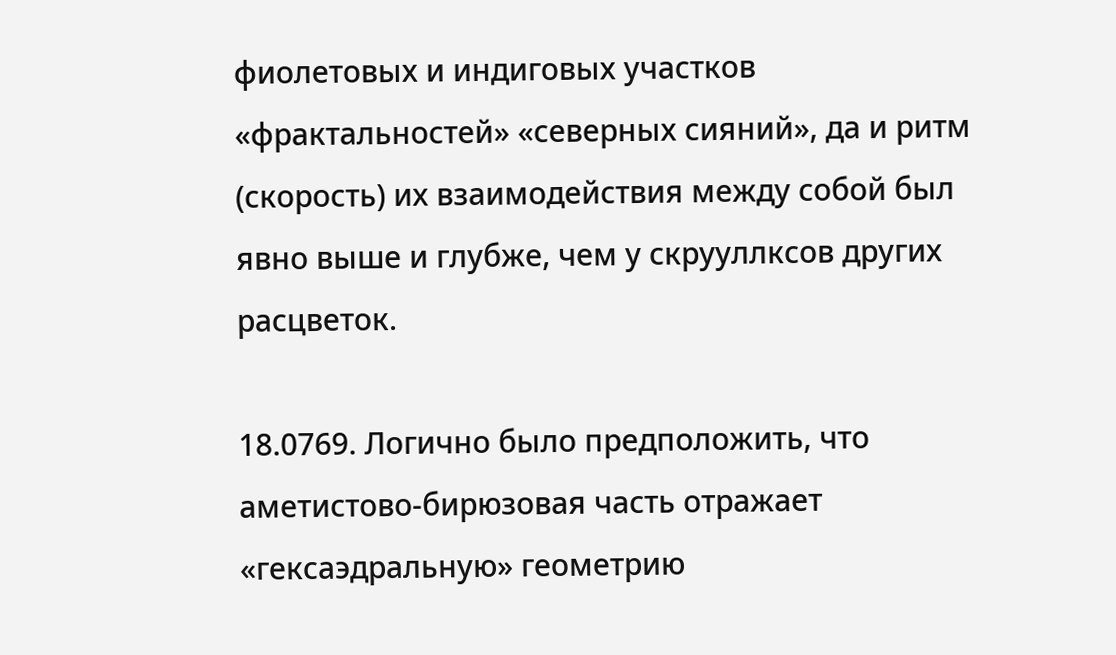фиолетовых и индиговых участков «фрактальностей» «северных сияний», да и ритм (скорость) их взаимодействия между собой был явно выше и глубже, чем у скрууллксов других расцветок.

18.0769. Логично было предположить, что аметистово-бирюзовая часть отражает «гексаэдральную» геометрию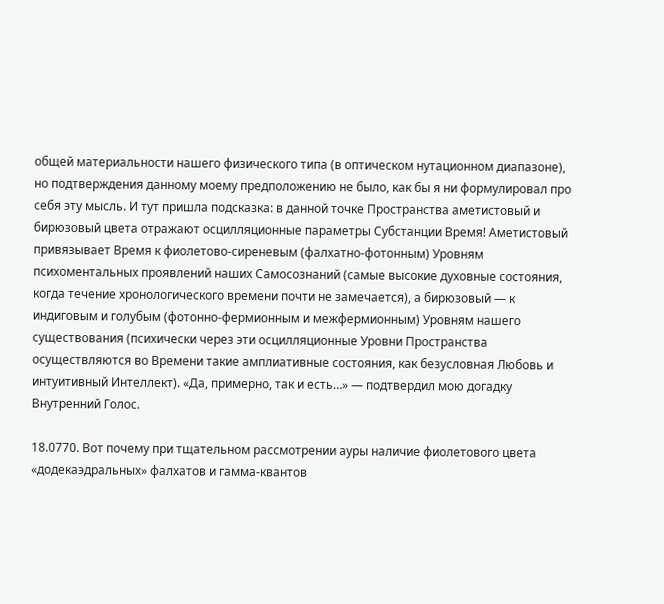общей материальности нашего физического типа (в оптическом нутационном диапазоне), но подтверждения данному моему предположению не было, как бы я ни формулировал про себя эту мысль. И тут пришла подсказка: в данной точке Пространства аметистовый и бирюзовый цвета отражают осцилляционные параметры Субстанции Время! Аметистовый привязывает Время к фиолетово-сиреневым (фалхатно-фотонным) Уровням психоментальных проявлений наших Самосознаний (самые высокие духовные состояния, когда течение хронологического времени почти не замечается), а бирюзовый — к индиговым и голубым (фотонно-фермионным и межфермионным) Уровням нашего существования (психически через эти осцилляционные Уровни Пространства осуществляются во Времени такие амплиативные состояния, как безусловная Любовь и интуитивный Интеллект). «Да, примерно, так и есть…» — подтвердил мою догадку Внутренний Голос.

18.0770. Вот почему при тщательном рассмотрении ауры наличие фиолетового цвета «додекаэдральных» фалхатов и гамма-квантов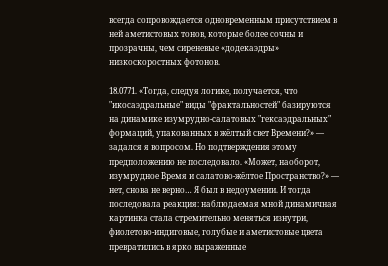всегда сопровождается одновременным присутствием в ней аметистовых тонов, которые более сочны и прозрачны, чем сиреневые «додекаэдры» низкоскоростных фотонов.

18.0771. «Тогда, следуя логике, получается, что "икосаэдральные" виды "фрактальностей" базируются на динамике изумрудно-салатовых "гексаэдральных" формаций, упакованных в жёлтый свет Времени?» — задался я вопросом. Но подтверждения этому предположению не последовало. «Может, наоборот, изумрудное Время и салатово-жёлтое Пространство?» — нет, снова не верно… Я был в недоумении. И тогда последовала реакция: наблюдаемая мной динамичная картинка стала стремительно меняться изнутри, фиолетово-индиговые, голубые и аметистовые цвета превратились в ярко выраженные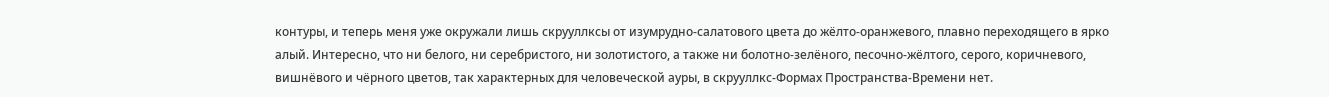контуры, и теперь меня уже окружали лишь скрууллксы от изумрудно-салатового цвета до жёлто-оранжевого, плавно переходящего в ярко алый. Интересно, что ни белого, ни серебристого, ни золотистого, а также ни болотно-зелёного, песочно-жёлтого, серого, коричневого, вишнёвого и чёрного цветов, так характерных для человеческой ауры, в скрууллкс-Формах Пространства-Времени нет.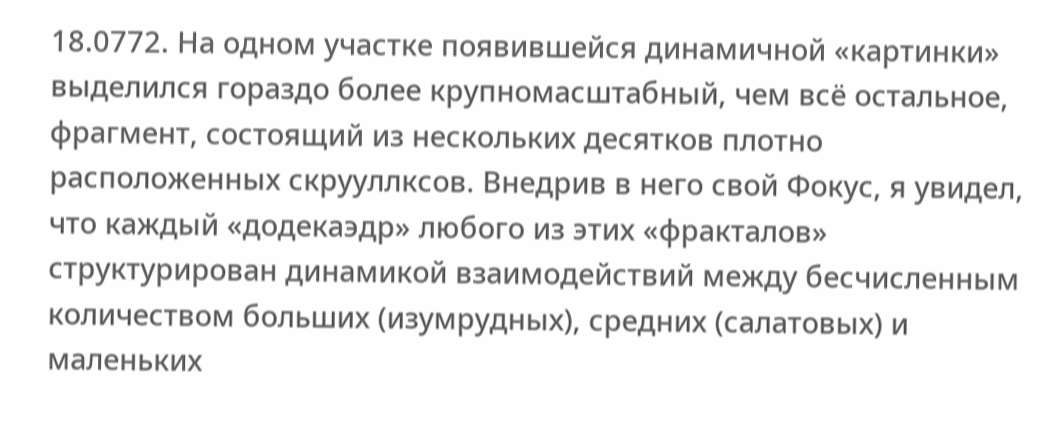18.0772. На одном участке появившейся динамичной «картинки» выделился гораздо более крупномасштабный, чем всё остальное, фрагмент, состоящий из нескольких десятков плотно расположенных скрууллксов. Внедрив в него свой Фокус, я увидел, что каждый «додекаэдр» любого из этих «фракталов» структурирован динамикой взаимодействий между бесчисленным количеством больших (изумрудных), средних (салатовых) и маленьких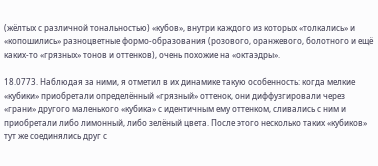(жёлтых с различной тональностью) «кубов», внутри каждого из которых «толкались» и «копошились» разноцветные формо-образования (розового, оранжевого, болотного и ещё каких-то «грязных» тонов и оттенков), очень похожие на «октаэдры».

18.0773. Наблюдая за ними, я отметил в их динамике такую особенность: когда мелкие «кубики» приобретали определённый «грязный» оттенок, они диффузгировали через «грани» другого маленького «кубика» с идентичным ему оттенком, сливались с ним и приобретали либо лимонный, либо зелёный цвета. После этого несколько таких «кубиков» тут же соединялись друг с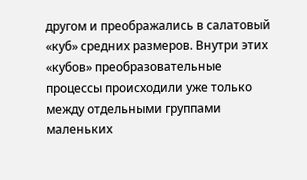другом и преображались в салатовый «куб» средних размеров. Внутри этих «кубов» преобразовательные процессы происходили уже только между отдельными группами маленьких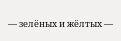— зелёных и жёлтых —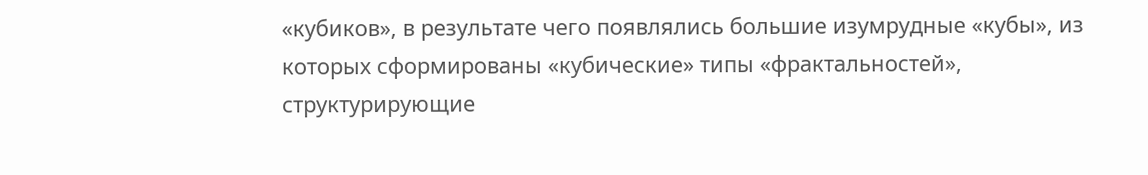«кубиков», в результате чего появлялись большие изумрудные «кубы», из которых сформированы «кубические» типы «фрактальностей», структурирующие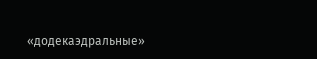«додекаэдральные»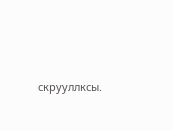скрууллксы.